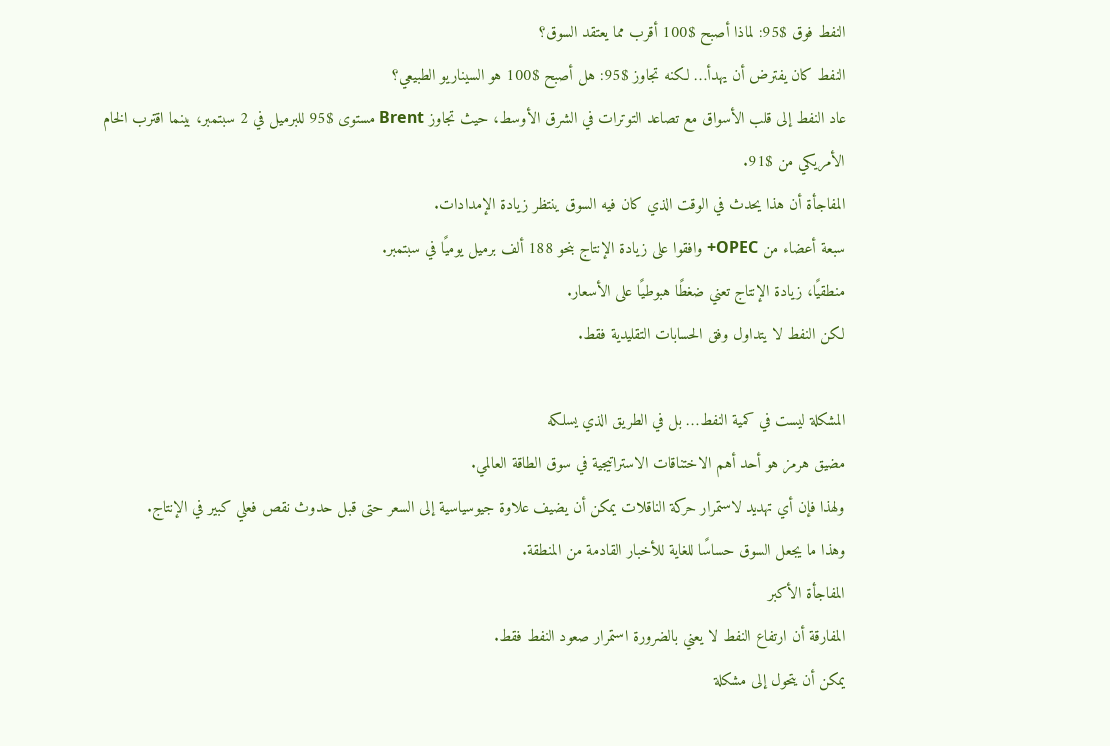النفط فوق $95: لماذا أصبح $100 أقرب مما يعتقد السوق؟
النفط كان يفترض أن يهدأ… لكنه تجاوز $95: هل أصبح $100 هو السيناريو الطبيعي؟
عاد النفط إلى قلب الأسواق مع تصاعد التوترات في الشرق الأوسط، حيث تجاوز Brent مستوى $95 للبرميل في 2 سبتمبر، بينما اقترب الخام الأمريكي من $91.
المفاجأة أن هذا يحدث في الوقت الذي كان فيه السوق ينتظر زيادة الإمدادات.
سبعة أعضاء من OPEC+ وافقوا على زيادة الإنتاج بنحو 188 ألف برميل يوميًا في سبتمبر.
منطقيًا، زيادة الإنتاج تعني ضغطًا هبوطيًا على الأسعار.
لكن النفط لا يتداول وفق الحسابات التقليدية فقط.

المشكلة ليست في كمية النفط… بل في الطريق الذي يسلكه
مضيق هرمز هو أحد أهم الاختناقات الاستراتيجية في سوق الطاقة العالمي.
ولهذا فإن أي تهديد لاستمرار حركة الناقلات يمكن أن يضيف علاوة جيوسياسية إلى السعر حتى قبل حدوث نقص فعلي كبير في الإنتاج.
وهذا ما يجعل السوق حساسًا للغاية للأخبار القادمة من المنطقة.
المفاجأة الأكبر
المفارقة أن ارتفاع النفط لا يعني بالضرورة استمرار صعود النفط فقط.
يمكن أن يتحول إلى مشكلة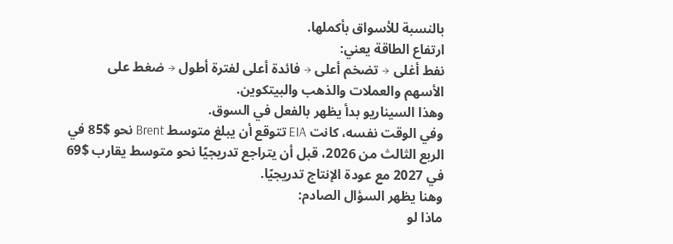بالنسبة للأسواق بأكملها.
ارتفاع الطاقة يعني:
نفط أغلى → تضخم أعلى → فائدة أعلى لفترة أطول → ضغط على الأسهم والعملات والذهب والبيتكوين.
وهذا السيناريو بدأ يظهر بالفعل في السوق.
وفي الوقت نفسه، كانت EIA تتوقع أن يبلغ متوسط Brent نحو $85 في الربع الثالث من 2026، قبل أن يتراجع تدريجيًا نحو متوسط يقارب $69 في 2027 مع عودة الإنتاج تدريجيًا.
وهنا يظهر السؤال الصادم:
ماذا لو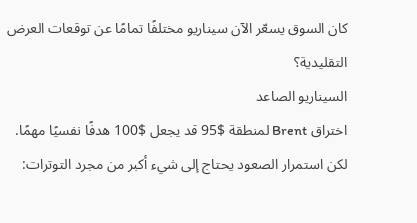كان السوق يسعّر الآن سيناريو مختلفًا تمامًا عن توقعات العرض التقليدية؟
السيناريو الصاعد
اختراق Brent لمنطقة $95 قد يجعل $100 هدفًا نفسيًا مهمًا.
لكن استمرار الصعود يحتاج إلى شيء أكبر من مجرد التوترات: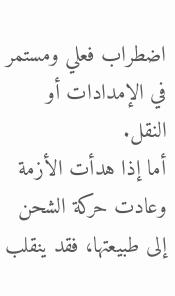اضطراب فعلي ومستمر في الإمدادات أو النقل.
أما إذا هدأت الأزمة وعادت حركة الشحن إلى طبيعتها، فقد ينقلب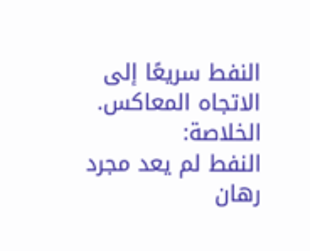النفط سريعًا إلى الاتجاه المعاكس.
الخلاصة:
النفط لم يعد مجرد رهان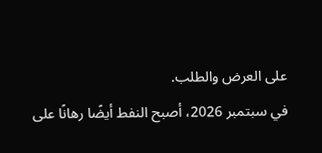على العرض والطلب.
في سبتمبر 2026، أصبح النفط أيضًا رهانًا على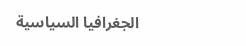الجغرافيا السياسية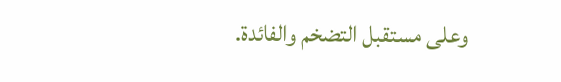وعلى مستقبل التضخم والفائدة.